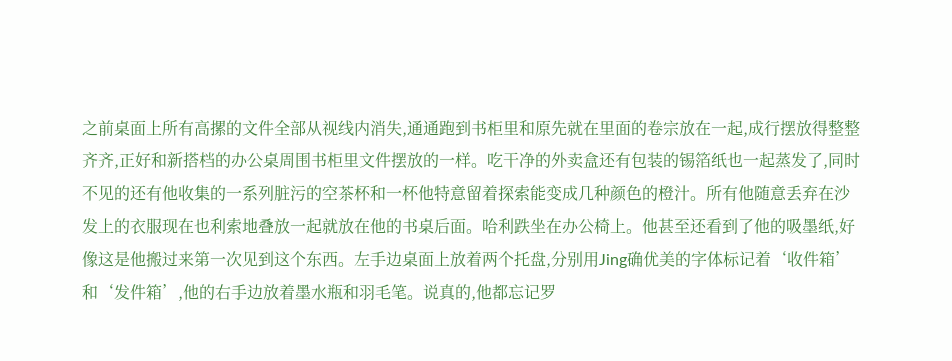之前桌面上所有高摞的文件全部从视线内消失,通通跑到书柜里和原先就在里面的卷宗放在一起,成行摆放得整整齐齐,正好和新搭档的办公桌周围书柜里文件摆放的一样。吃干净的外卖盒还有包装的锡箔纸也一起蒸发了,同时不见的还有他收集的一系列脏污的空茶杯和一杯他特意留着探索能变成几种颜色的橙汁。所有他随意丢弃在沙发上的衣服现在也利索地叠放一起就放在他的书桌后面。哈利跌坐在办公椅上。他甚至还看到了他的吸墨纸,好像这是他搬过来第一次见到这个东西。左手边桌面上放着两个托盘,分别用Jing确优美的字体标记着‘收件箱’和‘发件箱’,他的右手边放着墨水瓶和羽毛笔。说真的,他都忘记罗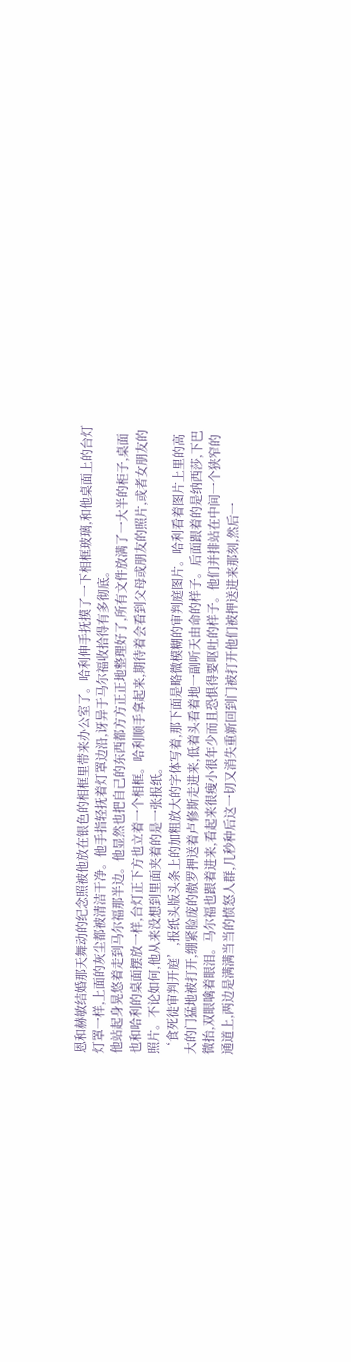恩和赫敏结婚那天舞动的纪念照被他放在银色的相框里带来办公室了。哈利伸手抚摸了一下相框玻璃,和他桌面上的台灯灯罩一样,上面的灰尘都被清洁干净。他手指轻抚着灯罩边沿,讶异于马尔福收拾得有多彻底。
他站起身晃悠着走到马尔福那半边。他显然也把自己的东西都方方正正地整理好了,所有文件放满了一大半的柜子,桌面也和哈利的桌面摆放一样,台灯正下方也立着一个相框。哈利顺手拿起来,期待着会看到父母或朋友的照片,或者女朋友的照片。不论如何,他从来没想到里面夹着的是一张报纸。
‘食死徒审判开庭’,报纸头版头条上的加粗放大的字体写着,那下面是略微模糊的审判庭图片。哈利看着图片上里的高大的门猛地被打开,绷紧脸庞的傲罗押送着卢修斯走进来,低着头看着地一副听天由命的样子。后面跟着的是纳西莎,下巴微抬,双眼噙着眼泪。马尔福也跟着进来,看起来很瘦小很年少而且恐惧得要呕吐的样子。他们并排站在中间一个狭窄的通道上,两边是满满当当的愤怒人群,几秒种后这一切又消失重新回到门被打开他们被押送进来那刻,然后一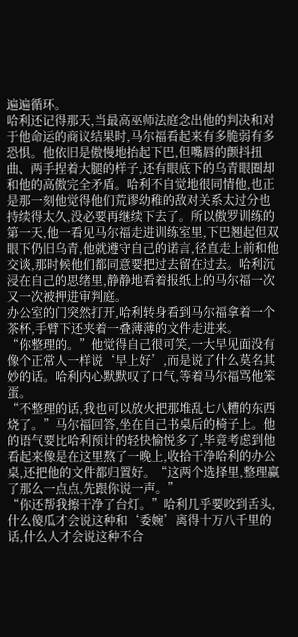遍遍循环。
哈利还记得那天,当最高巫师法庭念出他的判决和对于他命运的商议结果时,马尔福看起来有多脆弱有多恐惧。他依旧是傲慢地抬起下巴,但嘴唇的颤抖扭曲、两手捏着大腿的样子,还有眼底下的乌青眼圈却和他的高傲完全矛盾。哈利不自觉地很同情他,也正是那一刻他觉得他们荒谬幼稚的敌对关系太过分也持续得太久,没必要再继续下去了。所以傲罗训练的第一天,他一看见马尔福走进训练室里,下巴翘起但双眼下仍旧乌青,他就遵守自己的诺言,径直走上前和他交谈,那时候他们都同意要把过去留在过去。哈利沉浸在自己的思绪里,静静地看着报纸上的马尔福一次又一次被押进审判庭。
办公室的门突然打开,哈利转身看到马尔福拿着一个茶杯,手臂下还夹着一叠薄薄的文件走进来。
“你整理的。”他觉得自己很可笑,一大早见面没有像个正常人一样说‘早上好’,而是说了什么莫名其妙的话。哈利内心默默叹了口气,等着马尔福骂他笨蛋。
“不整理的话,我也可以放火把那堆乱七八糟的东西烧了。”马尔福回答,坐在自己书桌后的椅子上。他的语气要比哈利预计的轻快愉悦多了,毕竟考虑到他看起来像是在这里熬了一晚上,收拾干净哈利的办公桌,还把他的文件都归置好。“这两个选择里,整理赢了那么一点点,先跟你说一声。”
“你还帮我擦干净了台灯。”哈利几乎要咬到舌头,什么傻瓜才会说这种和‘委婉’离得十万八千里的话,什么人才会说这种不合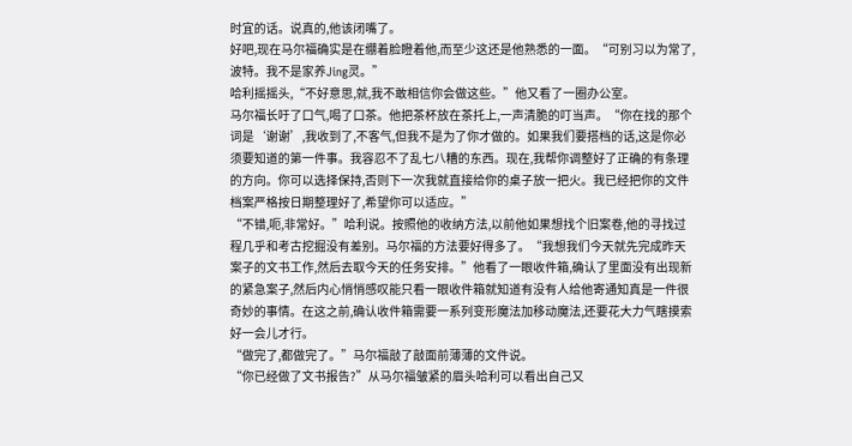时宜的话。说真的,他该闭嘴了。
好吧,现在马尔福确实是在绷着脸瞪着他,而至少这还是他熟悉的一面。“可别习以为常了,波特。我不是家养Jing灵。”
哈利摇摇头,“不好意思,就,我不敢相信你会做这些。”他又看了一圈办公室。
马尔福长吁了口气,喝了口茶。他把茶杯放在茶托上,一声清脆的叮当声。“你在找的那个词是‘谢谢’,我收到了,不客气,但我不是为了你才做的。如果我们要搭档的话,这是你必须要知道的第一件事。我容忍不了乱七八糟的东西。现在,我帮你调整好了正确的有条理的方向。你可以选择保持,否则下一次我就直接给你的桌子放一把火。我已经把你的文件档案严格按日期整理好了,希望你可以适应。”
“不错,呃,非常好。”哈利说。按照他的收纳方法,以前他如果想找个旧案卷,他的寻找过程几乎和考古挖掘没有差别。马尔福的方法要好得多了。“我想我们今天就先完成昨天案子的文书工作,然后去取今天的任务安排。”他看了一眼收件箱,确认了里面没有出现新的紧急案子,然后内心悄悄感叹能只看一眼收件箱就知道有没有人给他寄通知真是一件很奇妙的事情。在这之前,确认收件箱需要一系列变形魔法加移动魔法,还要花大力气瞎摸索好一会儿才行。
“做完了,都做完了。”马尔福敲了敲面前薄薄的文件说。
“你已经做了文书报告?”从马尔福皱紧的眉头哈利可以看出自己又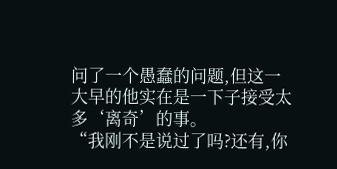问了一个愚蠢的问题,但这一大早的他实在是一下子接受太多‘离奇’的事。
“我刚不是说过了吗?还有,你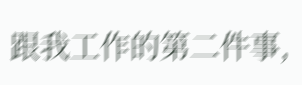跟我工作的第二件事,